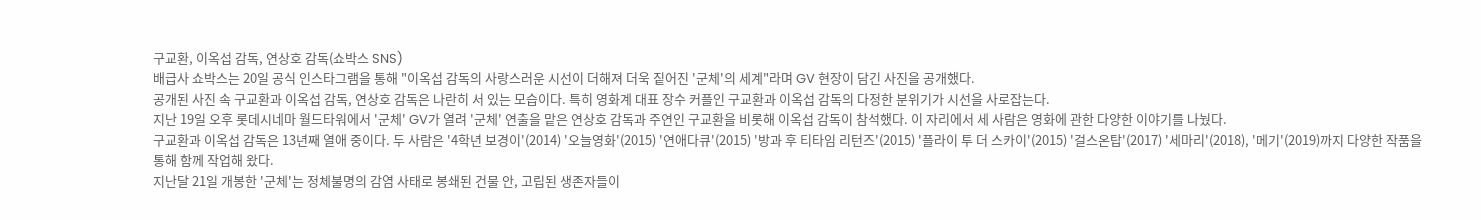구교환, 이옥섭 감독, 연상호 감독(쇼박스 SNS)
배급사 쇼박스는 20일 공식 인스타그램을 통해 "이옥섭 감독의 사랑스러운 시선이 더해져 더욱 짙어진 '군체'의 세계"라며 GV 현장이 담긴 사진을 공개했다.
공개된 사진 속 구교환과 이옥섭 감독, 연상호 감독은 나란히 서 있는 모습이다. 특히 영화계 대표 장수 커플인 구교환과 이옥섭 감독의 다정한 분위기가 시선을 사로잡는다.
지난 19일 오후 롯데시네마 월드타워에서 '군체' GV가 열려 '군체' 연출을 맡은 연상호 감독과 주연인 구교환을 비롯해 이옥섭 감독이 참석했다. 이 자리에서 세 사람은 영화에 관한 다양한 이야기를 나눴다.
구교환과 이옥섭 감독은 13년째 열애 중이다. 두 사람은 '4학년 보경이'(2014) '오늘영화'(2015) '연애다큐'(2015) '방과 후 티타임 리턴즈'(2015) '플라이 투 더 스카이'(2015) '걸스온탑'(2017) '세마리'(2018), '메기'(2019)까지 다양한 작품을 통해 함께 작업해 왔다.
지난달 21일 개봉한 '군체'는 정체불명의 감염 사태로 봉쇄된 건물 안, 고립된 생존자들이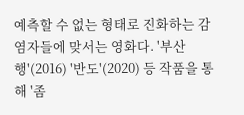예측할 수 없는 형태로 진화하는 감염자들에 맞서는 영화다. '부산행'(2016) '반도'(2020) 등 작품을 통해 '좀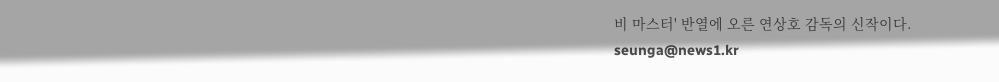비 마스터' 반열에 오른 연상호 감독의 신작이다.
seunga@news1.kr